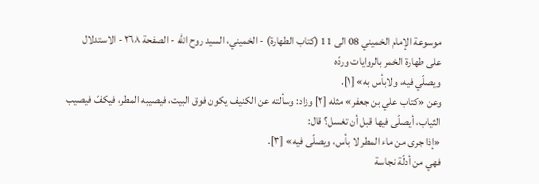موسوعة الإمام الخميني 08 الى 11 (كتاب الطهارة) - الخميني، السيد روح الله - الصفحة ٢٦٨ - الاستدلال على طهارة الخمر بالروايات وردّه
ويصلّي فيه، ولابأس به» [١].
وعن «كتاب علي بن جعفر» مثله [٢] وزاد: وسألته عن الكنيف يكون فوق البيت، فيصيبه المطر، فيكفّ فيصيب الثياب، أيصلّى فيها قبل أن تغسل؟ قال:
«إذا جرى من ماء المطر لا بأس، ويصلّى فيه» [٣].
فهي من أدلّة نجاسة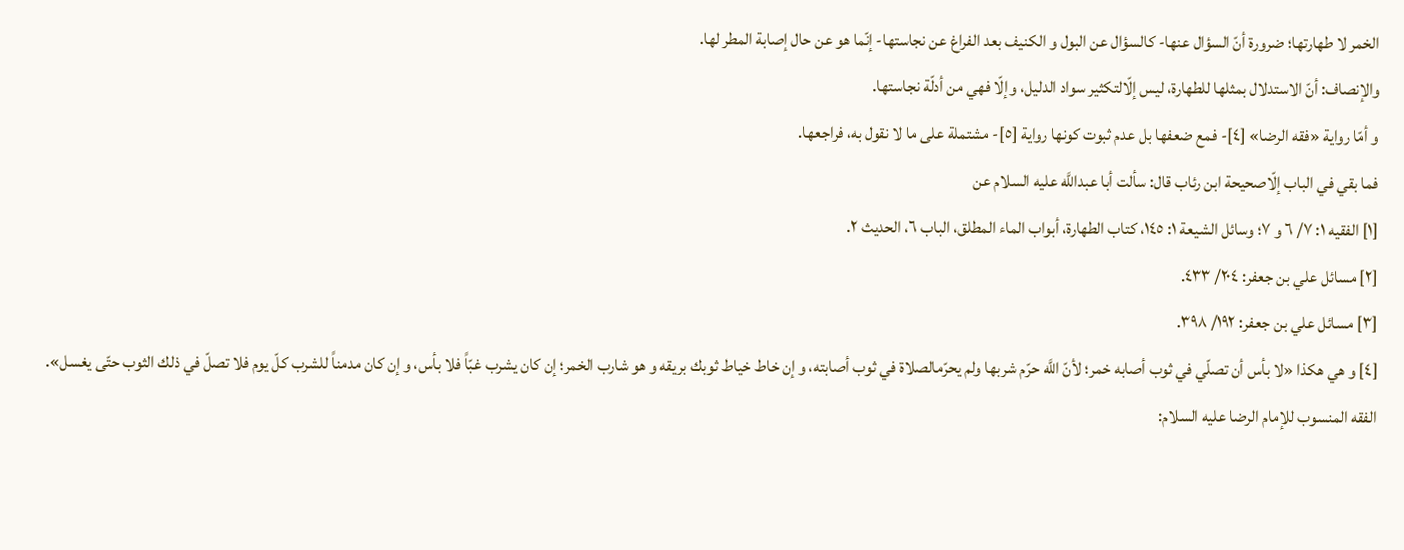الخمر لا طهارتها؛ ضرورة أنّ السؤال عنها- كالسؤال عن البول و الكنيف بعد الفراغ عن نجاستها- إنّما هو عن حال إصابة المطر لها.
والإنصاف: أنّ الاستدلال بمثلها للطهارة، ليس إلّالتكثير سواد الدليل، وإلّا فهي من أدلّة نجاستها.
و أمّا رواية «فقه الرضا» [٤]- فمع ضعفها بل عدم ثبوت كونها رواية [٥]- مشتملة على ما لا نقول به، فراجعها.
فما بقي في الباب إلّاصحيحة ابن رئاب قال: سألت أبا عبداللَّه عليه السلام عن
[١] الفقيه ١: ٧/ ٦ و ٧؛ وسائل الشيعة ١: ١٤٥، كتاب الطهارة، أبواب الماء المطلق، الباب ٦، الحديث ٢.
[٢] مسائل علي بن جعفر: ٢٠٤/ ٤٣٣.
[٣] مسائل علي بن جعفر: ١٩٢/ ٣٩٨.
[٤] و هي هكذا «لا بأس أن تصلّي في ثوب أصابه خمر؛ لأنّ اللَّه حرّم شربها ولم يحرّمالصلاة في ثوب أصابته، و إن خاط خياط ثوبك بريقه و هو شارب الخمر؛ إن كان يشرب غبّاً فلا بأس، و إن كان مدمناً للشرب كلّ يوم فلا تصلّ في ذلك الثوب حتّى يغسل».
الفقه المنسوب للإمام الرضا عليه السلام: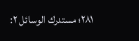٢٨١؛ مستدرك الوسائل ٢: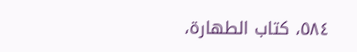٥٨٤، كتاب الطهارة،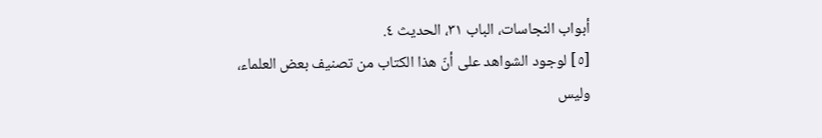أبواب النجاسات، الباب ٣١، الحديث ٤.
[٥] لوجود الشواهد على أنّ هذا الكتاب من تصنيف بعض العلماء، وليس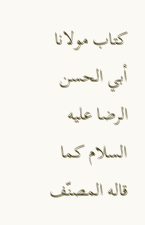كتاب مولانا أبي الحسن الرضا عليه السلام كما قاله المصنّف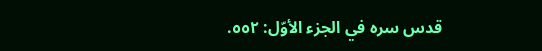قدس سره في الجزء الأوّل: ٥٥٢.